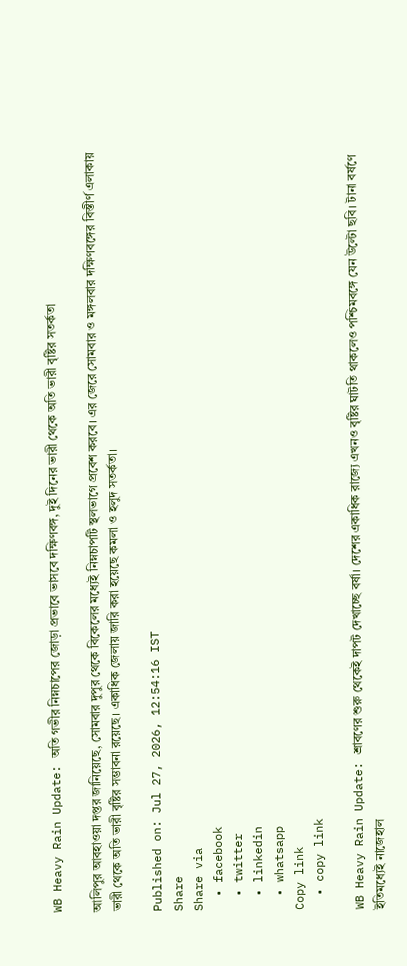WB Heavy Rain Update: অতি গভীর নিম্নচাপের জোড়া প্রভাবে ভাসবে দক্ষিণবঙ্গ, দুই দিনের ভারী থেকে অতি ভারী বৃষ্টির সতর্কতা

আলিপুর আবহাওয়া দপ্তর জানিয়েছে, সোমবার দুপুর থেকে বিকেলের মধ্যেই নিম্নচাপটি স্থলভাগে প্রবেশ করবে। এর জেরে সোমবার ও মঙ্গলবার দক্ষিণবঙ্গের বিস্তীর্ণ এলাকায় ভারী থেকে অতি ভারী বৃষ্টির সম্ভাবনা রয়েছে। একাধিক জেলায় জারি করা হয়েছে কমলা ও হলুদ সতর্কতা।

Published on: Jul 27, 2026, 12:54:16 IST
Share
Share via
  • facebook
  • twitter
  • linkedin
  • whatsapp
Copy link
  • copy link

WB Heavy Rain Update: শ্রাবণের শুরু থেকেই দাপট দেখাচ্ছে বর্ষা। দেশের একাধিক রাজ্যে এখনও বৃষ্টির ঘাটতি থাকলেও পশ্চিমবঙ্গে যেন উল্টো ছবি। টানা বর্ষণে ইতিমধ্যেই নাজেহাল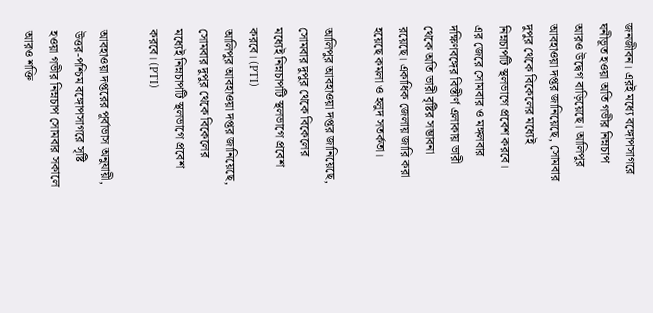জনজীবন। এরই মধ্যে বঙ্গোপসাগরে ঘনীভূত হওয়া অতি গভীর নিম্নচাপ আরও উদ্বেগ বাড়িয়েছে। আলিপুর আবহাওয়া দপ্তর জানিয়েছে, সোমবার দুপুর থেকে বিকেলের মধ্যেই নিম্নচাপটি স্থলভাগে প্রবেশ করবে। এর জেরে সোমবার ও মঙ্গলবার দক্ষিণবঙ্গের বিস্তীর্ণ এলাকায় ভারী থেকে অতি ভারী বৃষ্টির সম্ভাবনা রয়েছে। একাধিক জেলায় জারি করা হয়েছে কমলা ও হলুদ সতর্কতা।

আলিপুর আবহাওয়া দপ্তর জানিয়েছে, সোমবার দুপুর থেকে বিকেলের মধ্যেই নিম্নচাপটি স্থলভাগে প্রবেশ করবে। (PTI)
আলিপুর আবহাওয়া দপ্তর জানিয়েছে, সোমবার দুপুর থেকে বিকেলের মধ্যেই নিম্নচাপটি স্থলভাগে প্রবেশ করবে। (PTI)

আবহাওয়া দপ্তরের পূর্বাভাস অনুযায়ী, উত্তর-পশ্চিম বঙ্গোপসাগরে সৃষ্টি হওয়া গভীর নিম্নচাপ সোমবার সকালে আরও শক্তি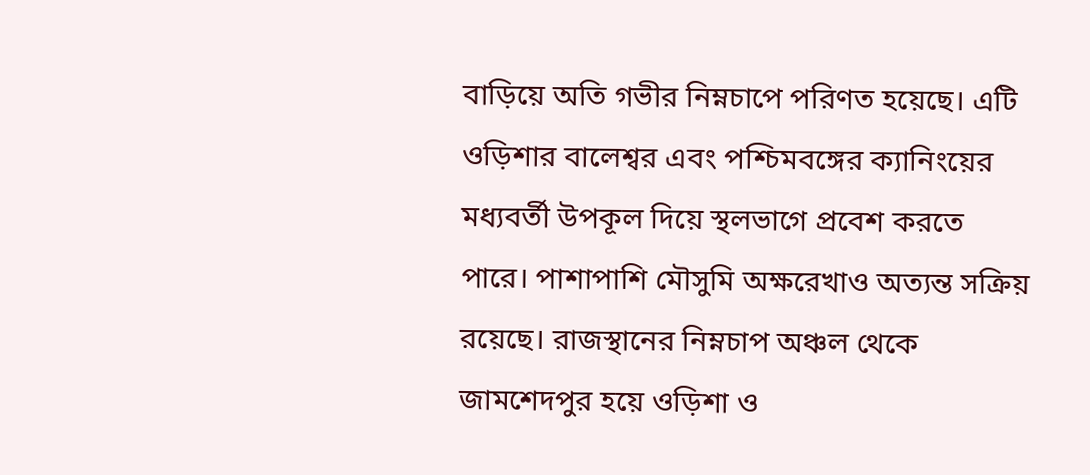বাড়িয়ে অতি গভীর নিম্নচাপে পরিণত হয়েছে। এটি ওড়িশার বালেশ্বর এবং পশ্চিমবঙ্গের ক্যানিংয়ের মধ্যবর্তী উপকূল দিয়ে স্থলভাগে প্রবেশ করতে পারে। পাশাপাশি মৌসুমি অক্ষরেখাও অত্যন্ত সক্রিয় রয়েছে। রাজস্থানের নিম্নচাপ অঞ্চল থেকে জামশেদপুর হয়ে ওড়িশা ও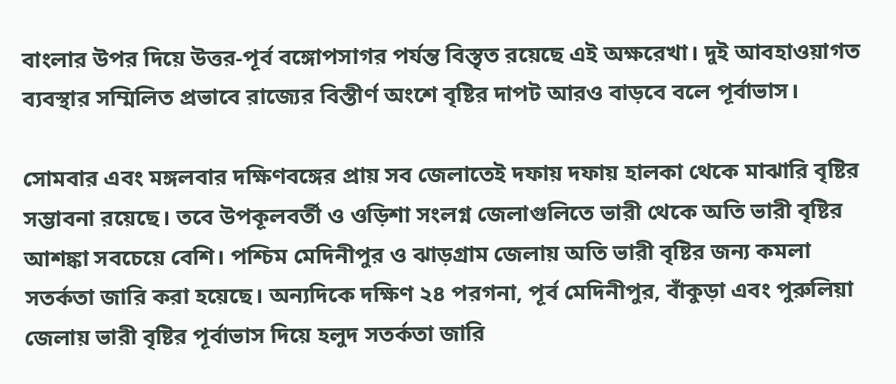বাংলার উপর দিয়ে উত্তর-পূর্ব বঙ্গোপসাগর পর্যন্ত বিস্তৃত রয়েছে এই অক্ষরেখা। দুই আবহাওয়াগত ব্যবস্থার সম্মিলিত প্রভাবে রাজ্যের বিস্তীর্ণ অংশে বৃষ্টির দাপট আরও বাড়বে বলে পূর্বাভাস।

সোমবার এবং মঙ্গলবার দক্ষিণবঙ্গের প্রায় সব জেলাতেই দফায় দফায় হালকা থেকে মাঝারি বৃষ্টির সম্ভাবনা রয়েছে। তবে উপকূলবর্তী ও ওড়িশা সংলগ্ন জেলাগুলিতে ভারী থেকে অতি ভারী বৃষ্টির আশঙ্কা সবচেয়ে বেশি। পশ্চিম মেদিনীপুর ও ঝাড়গ্রাম জেলায় অতি ভারী বৃষ্টির জন্য কমলা সতর্কতা জারি করা হয়েছে। অন্যদিকে দক্ষিণ ২৪ পরগনা, পূর্ব মেদিনীপুর, বাঁকুড়া এবং পুরুলিয়া জেলায় ভারী বৃষ্টির পূর্বাভাস দিয়ে হলুদ সতর্কতা জারি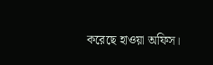করেছে হাওয়া অফিস।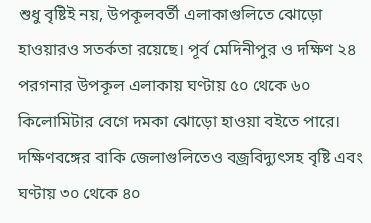শুধু বৃষ্টিই নয়, উপকূলবর্তী এলাকাগুলিতে ঝোড়ো হাওয়ারও সতর্কতা রয়েছে। পূর্ব মেদিনীপুর ও দক্ষিণ ২৪ পরগনার উপকূল এলাকায় ঘণ্টায় ৫০ থেকে ৬০ কিলোমিটার বেগে দমকা ঝোড়ো হাওয়া বইতে পারে। দক্ষিণবঙ্গের বাকি জেলাগুলিতেও বজ্রবিদ্যুৎসহ বৃষ্টি এবং ঘণ্টায় ৩০ থেকে ৪০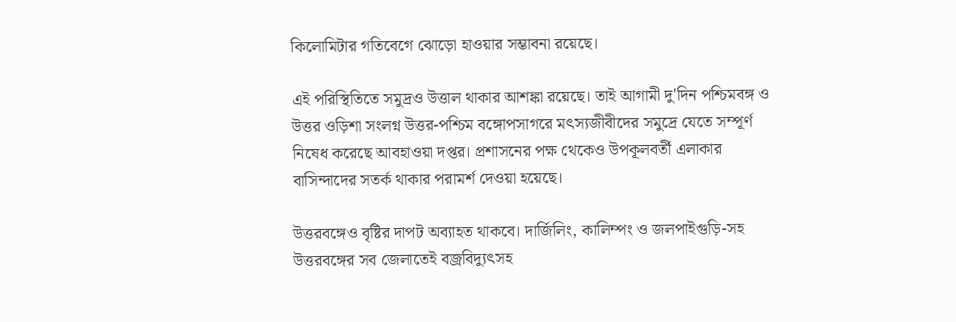কিলোমিটার গতিবেগে ঝোড়ো হাওয়ার সম্ভাবনা রয়েছে।

এই পরিস্থিতিতে সমুদ্রও উত্তাল থাকার আশঙ্কা রয়েছে। তাই আগামী দু'দিন পশ্চিমবঙ্গ ও উত্তর ওড়িশা সংলগ্ন উত্তর-পশ্চিম বঙ্গোপসাগরে মৎস্যজীবীদের সমুদ্রে যেতে সম্পূর্ণ নিষেধ করেছে আবহাওয়া দপ্তর। প্রশাসনের পক্ষ থেকেও উপকূলবর্তী এলাকার বাসিন্দাদের সতর্ক থাকার পরামর্শ দেওয়া হয়েছে।

উত্তরবঙ্গেও বৃষ্টির দাপট অব্যাহত থাকবে। দার্জিলিং, কালিম্পং ও জলপাইগুড়ি-সহ উত্তরবঙ্গের সব জেলাতেই বজ্রবিদ্যুৎসহ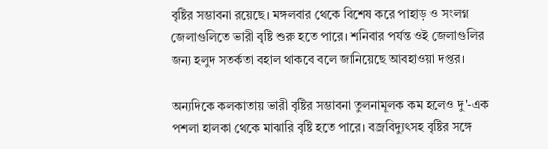বৃষ্টির সম্ভাবনা রয়েছে। মঙ্গলবার থেকে বিশেষ করে পাহাড় ও সংলগ্ন জেলাগুলিতে ভারী বৃষ্টি শুরু হতে পারে। শনিবার পর্যন্ত ওই জেলাগুলির জন্য হলুদ সতর্কতা বহাল থাকবে বলে জানিয়েছে আবহাওয়া দপ্তর।

অন্যদিকে কলকাতায় ভারী বৃষ্টির সম্ভাবনা তুলনামূলক কম হলেও দু'-এক পশলা হালকা থেকে মাঝারি বৃষ্টি হতে পারে। বজ্রবিদ্যুৎসহ বৃষ্টির সঙ্গে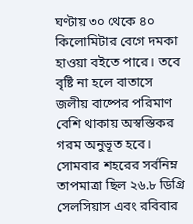ঘণ্টায় ৩০ থেকে ৪০ কিলোমিটার বেগে দমকা হাওয়া বইতে পারে। তবে বৃষ্টি না হলে বাতাসে জলীয় বাষ্পের পরিমাণ বেশি থাকায় অস্বস্তিকর গরম অনুভূত হবে। সোমবার শহরের সর্বনিম্ন তাপমাত্রা ছিল ২৬.৮ ডিগ্রি সেলসিয়াস এবং রবিবার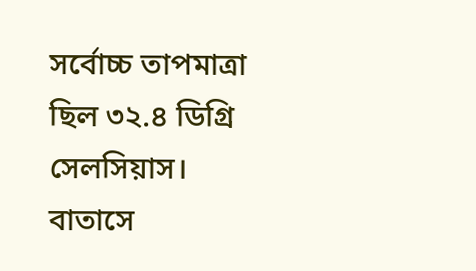সর্বোচ্চ তাপমাত্রা ছিল ৩২.৪ ডিগ্রি সেলসিয়াস। বাতাসে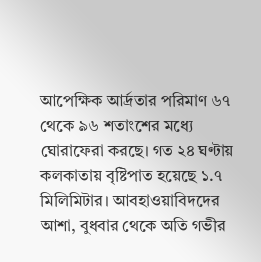আপেক্ষিক আর্দ্রতার পরিমাণ ৬৭ থেকে ৯৬ শতাংশের মধ্যে ঘোরাফেরা করছে। গত ২৪ ঘণ্টায় কলকাতায় বৃষ্টিপাত হয়েছে ১.৭ মিলিমিটার। আবহাওয়াবিদদের আশা, বুধবার থেকে অতি গভীর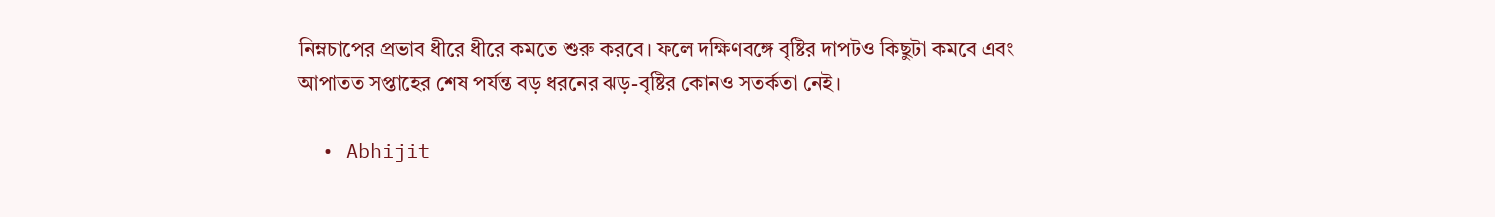নিম্নচাপের প্রভাব ধীরে ধীরে কমতে শুরু করবে। ফলে দক্ষিণবঙ্গে বৃষ্টির দাপটও কিছুটা কমবে এবং আপাতত সপ্তাহের শেষ পর্যন্ত বড় ধরনের ঝড়-বৃষ্টির কোনও সতর্কতা নেই।

  • Abhijit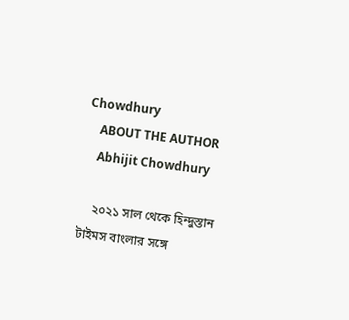Chowdhury
    ABOUT THE AUTHOR
    Abhijit Chowdhury

    ২০২১ সাল থেকে হিন্দুস্তান টাইমস বাংলার সঙ্গে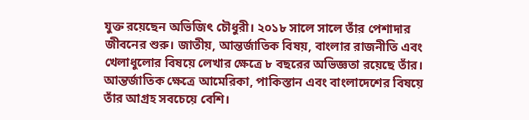যুক্ত রয়েছেন অভিজিৎ চৌধুরী। ২০১৮ সালে সালে তাঁর পেশাদার জীবনের শুরু। জাতীয়, আন্তর্জাতিক বিষয়, বাংলার রাজনীতি এবং খেলাধুলোর বিষয়ে লেখার ক্ষেত্রে ৮ বছরের অভিজ্ঞতা রয়েছে তাঁর। আন্তর্জাতিক ক্ষেত্রে আমেরিকা, পাকিস্তান এবং বাংলাদেশের বিষয়ে তাঁর আগ্রহ সবচেয়ে বেশি।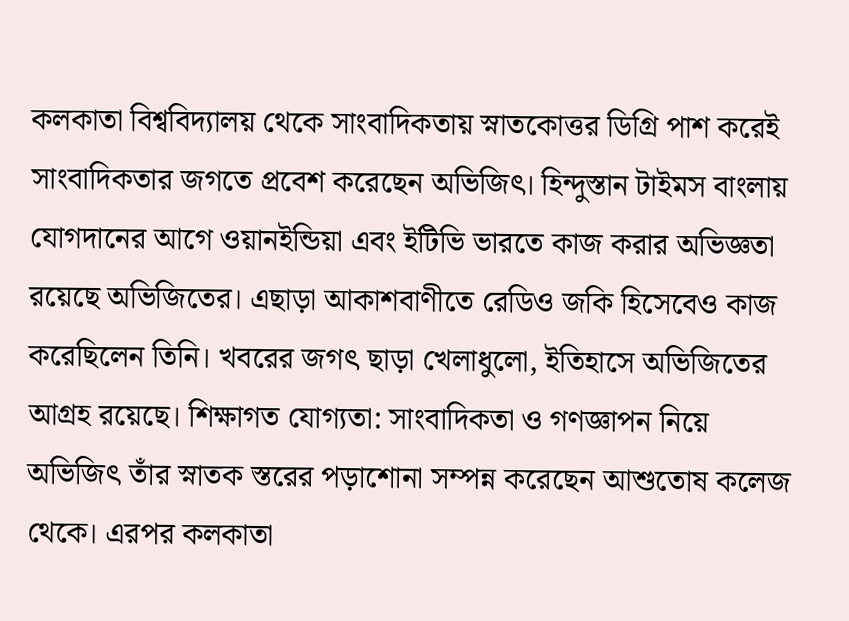কলকাতা বিশ্ববিদ্যালয় থেকে সাংবাদিকতায় স্নাতকোত্তর ডিগ্রি পাশ করেই সাংবাদিকতার জগতে প্রবেশ করেছেন অভিজিৎ। হিন্দুস্তান টাইমস বাংলায় যোগদানের আগে ওয়ানইন্ডিয়া এবং ইটিভি ভারতে কাজ করার অভিজ্ঞতা রয়েছে অভিজিতের। এছাড়া আকাশবাণীতে রেডিও জকি হিসেবেও কাজ করেছিলেন তিনি। খবরের জগৎ ছাড়া খেলাধুলো, ইতিহাসে অভিজিতের আগ্রহ রয়েছে। শিক্ষাগত যোগ্যতা: সাংবাদিকতা ও গণজ্ঞাপন নিয়ে অভিজিৎ তাঁর স্নাতক স্তরের পড়াশোনা সম্পন্ন করেছেন আশুতোষ কলেজ থেকে। এরপর কলকাতা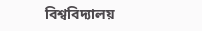বিশ্ববিদ্যালয়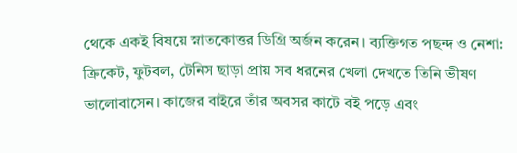থেকে একই বিষয়ে স্নাতকোত্তর ডিগ্রি অর্জন করেন। ব্যক্তিগত পছন্দ ও নেশা: ক্রিকেট, ফুটবল, টেনিস ছাড়া প্রায় সব ধরনের খেলা দেখতে তিনি ভীষণ ভালোবাসেন। কাজের বাইরে তাঁর অবসর কাটে বই পড়ে এবং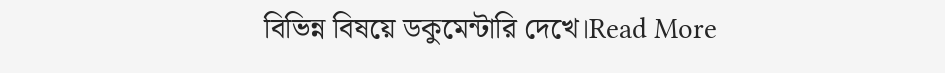বিভিন্ন বিষয়ে ডকুমেন্টারি দেখে।Read More